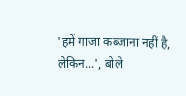'हमें गाजा कब्जाना नहीं है, लेकिन...', बोले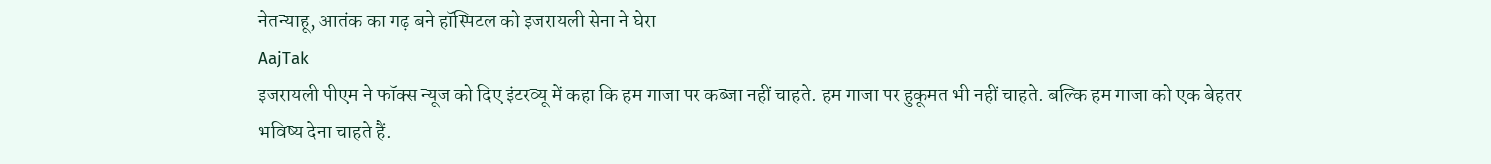नेतन्याहू, आतंक का गढ़ बने हॉस्पिटल को इजरायली सेना ने घेरा
AajTak
इजरायली पीएम ने फॉक्स न्यूज को दिए इंटरव्यू में कहा कि हम गाजा पर कब्जा नहीं चाहते. हम गाजा पर हुकूमत भी नहीं चाहते. बल्कि हम गाजा को एक बेहतर भविष्य देना चाहते हैं.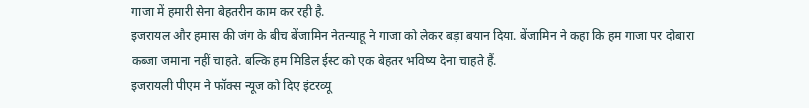गाजा में हमारी सेना बेहतरीन काम कर रही है.
इजरायल और हमास की जंग के बीच बेंजामिन नेतन्याहू ने गाजा को लेकर बड़ा बयान दिया. बेंजामिन ने कहा कि हम गाजा पर दोबारा कब्जा जमाना नहीं चाहते. बल्कि हम मिडिल ईस्ट को एक बेहतर भविष्य देना चाहते हैं.
इजरायली पीएम ने फॉक्स न्यूज को दिए इंटरव्यू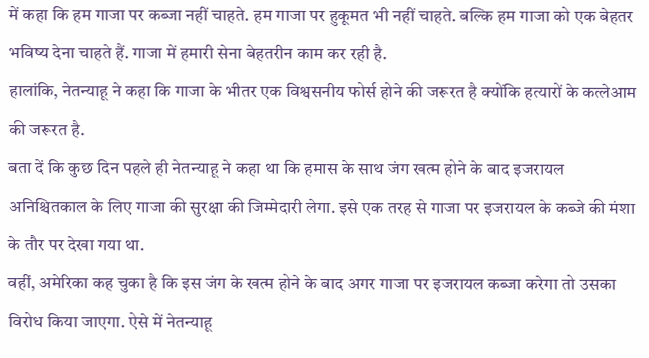में कहा कि हम गाजा पर कब्जा नहीं चाहते. हम गाजा पर हुकूमत भी नहीं चाहते. बल्कि हम गाजा को एक बेहतर भविष्य देना चाहते हैं. गाजा में हमारी सेना बेहतरीन काम कर रही है.
हालांकि, नेतन्याहू ने कहा कि गाजा के भीतर एक विश्वसनीय फोर्स होने की जरूरत है क्योंकि हत्यारों के कत्लेआम की जरूरत है.
बता दें कि कुछ दिन पहले ही नेतन्याहू ने कहा था कि हमास के साथ जंग खत्म होने के बाद इजरायल अनिश्चितकाल के लिए गाजा की सुरक्षा की जिम्मेदारी लेगा. इसे एक तरह से गाजा पर इजरायल के कब्जे की मंशा के तौर पर देखा गया था.
वहीं, अमेरिका कह चुका है कि इस जंग के खत्म होने के बाद अगर गाजा पर इजरायल कब्जा करेगा तो उसका विरोध किया जाएगा. ऐसे में नेतन्याहू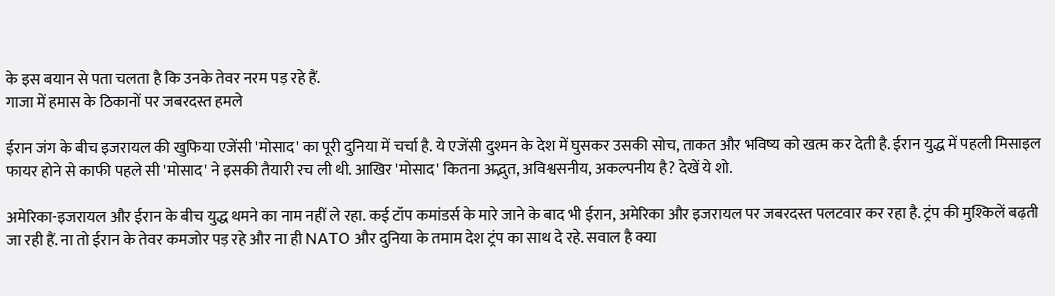के इस बयान से पता चलता है कि उनके तेवर नरम पड़ रहे हैं.
गाजा में हमास के ठिकानों पर जबरदस्त हमले

ईरान जंग के बीच इजरायल की खुफिया एजेंसी 'मोसाद' का पूरी दुनिया में चर्चा है. ये एजेंसी दुश्मन के देश में घुसकर उसकी सोच, ताकत और भविष्य को खत्म कर देती है. ईरान युद्ध में पहली मिसाइल फायर होने से काफी पहले सी 'मोसाद' ने इसकी तैयारी रच ली थी. आखिर 'मोसाद' कितना अद्भुत, अविश्वसनीय, अकल्पनीय है? देखें ये शो.

अमेरिका-इजरायल और ईरान के बीच युद्ध थमने का नाम नहीं ले रहा. कई टॉप कमांडर्स के मारे जाने के बाद भी ईरान, अमेरिका और इजरायल पर जबरदस्त पलटवार कर रहा है. ट्रंप की मुश्किलें बढ़ती जा रही हैं. ना तो ईरान के तेवर कमजोर पड़ रहे और ना ही NATO और दुनिया के तमाम देश ट्रंप का साथ दे रहे. सवाल है क्या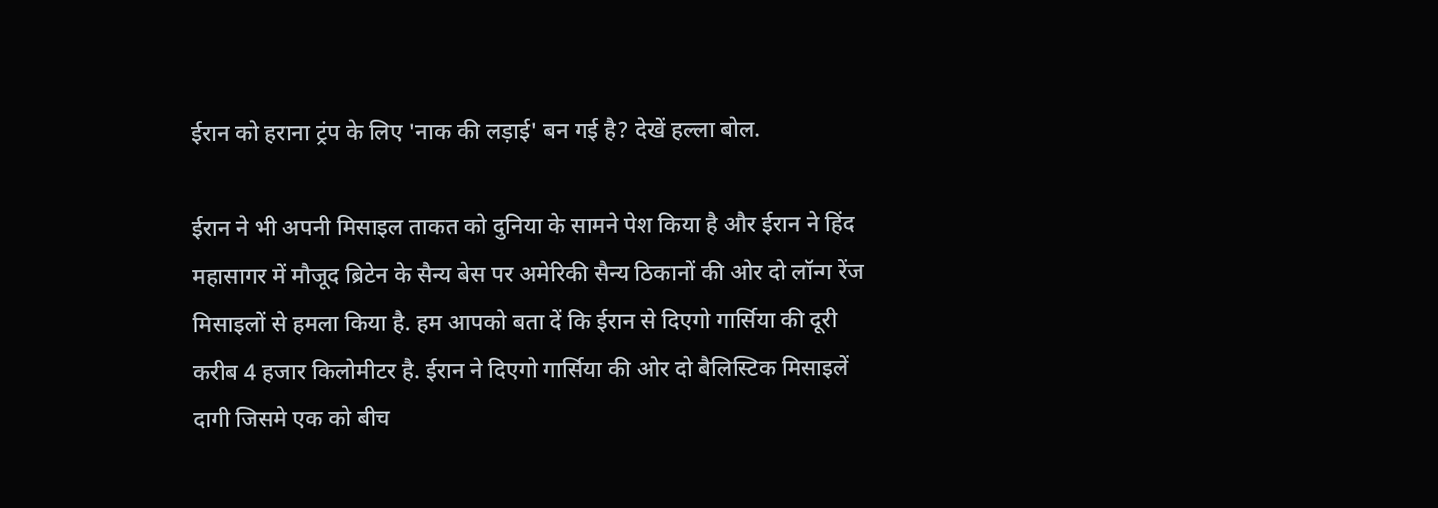ईरान को हराना ट्रंप के लिए 'नाक की लड़ाई' बन गई है? देखें हल्ला बोल.

ईरान ने भी अपनी मिसाइल ताकत को दुनिया के सामने पेश किया है और ईरान ने हिंद महासागर में मौजूद ब्रिटेन के सैन्य बेस पर अमेरिकी सैन्य ठिकानों की ओर दो लॉन्ग रेंज मिसाइलों से हमला किया है. हम आपको बता दें कि ईरान से दिएगो गार्सिया की दूरी करीब 4 हजार किलोमीटर है. ईरान ने दिएगो गार्सिया की ओर दो बैलिस्टिक मिसाइलें दागी जिसमे एक को बीच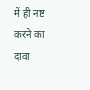में ही नष्ट करने का दावा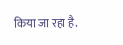किया जा रहा है.